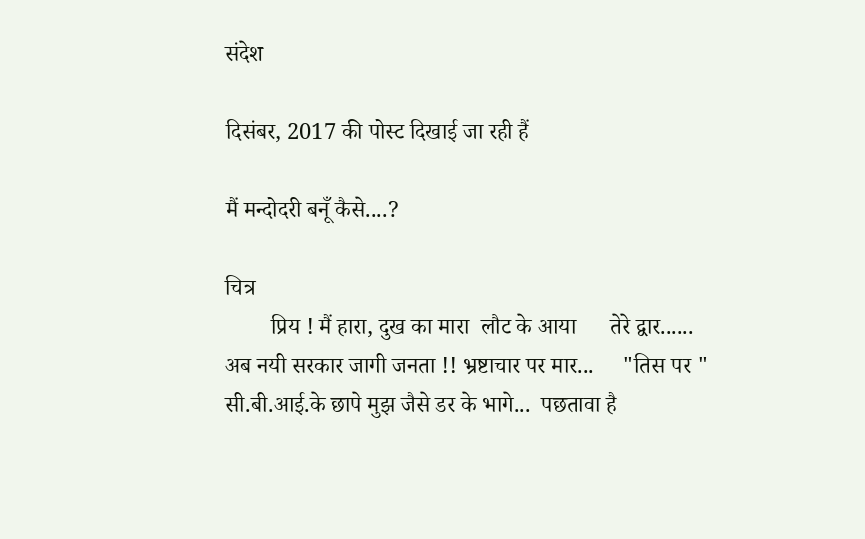संदेश

दिसंबर, 2017 की पोस्ट दिखाई जा रही हैं

मैं मन्दोदरी बनूँ कैसे....?

चित्र
        प्रिय ! मैं हारा, दुख का मारा  लौट के आया      तेरे द्वार...... अब नयी सरकार जागी जनता !! भ्रष्टाचार पर मार...     "तिस पर " सी.बी.आई.के छापे मुझ जैसे डर के भागे...  पछतावा है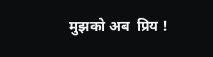मुझको अब  प्रिय !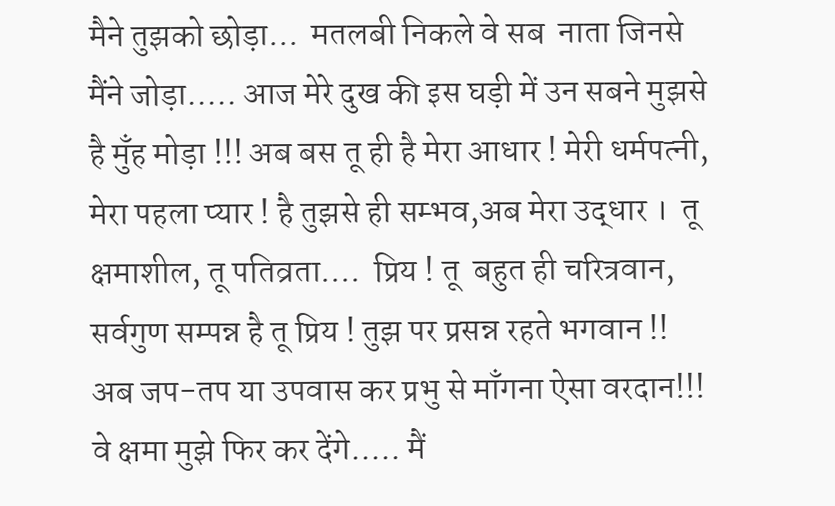मैने तुझको छोड़ा...  मतलबी निकले वे सब  नाता जिनसे मैंने जोड़ा..... आज मेरे दुख की इस घड़ी में उन सबने मुझसे है मुँह मोड़ा !!! अब बस तू ही है मेरा आधार ! मेरी धर्मपत्नी, मेरा पहला प्यार ! है तुझसे ही सम्भव,अब मेरा उद्धार ।  तू क्षमाशील, तू पतिव्रता....  प्रिय ! तू  बहुत ही चरित्रवान, सर्वगुण सम्पन्न है तू प्रिय ! तुझ पर प्रसन्न रहते भगवान !! अब जप-तप या उपवास कर प्रभु से माँगना ऐसा वरदान!!! वे क्षमा मुझे फिर कर देंगे..... मैं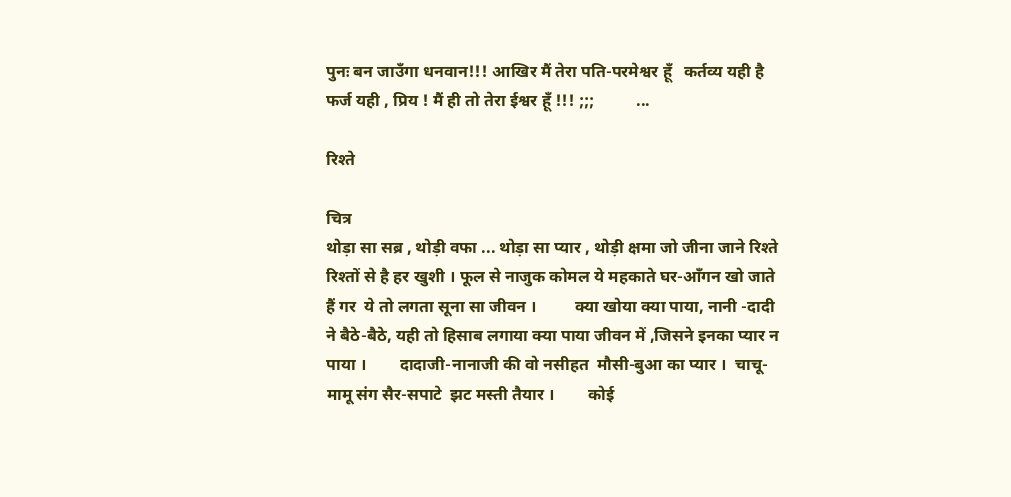पुनः बन जाउँगा धनवान!!! आखिर मैं तेरा पति-परमेश्वर हूँ   कर्तव्य यही है फर्ज यही , प्रिय ! मैं ही तो तेरा ईश्वर हूँ !!! ;;;          ...

रिश्ते

चित्र
थोड़ा सा सब्र , थोड़ी वफा ... थोड़ा सा प्यार , थोड़ी क्षमा जो जीना जाने रिश्ते रिश्तों से है हर खुशी । फूल से नाजुक कोमल ये महकाते घर-आँगन खो जाते हैं गर  ये तो लगता सूना सा जीवन ।         क्या खोया क्या पाया, नानी -दादी ने बैठे-बैठे, यही तो हिसाब लगाया क्या पाया जीवन में ,जिसने इनका प्यार न पाया ।        दादाजी-नानाजी की वो नसीहत  मौसी-बुआ का प्यार ।  चाचू-मामू संग सैर-सपाटे  झट मस्ती तैयार ।        कोई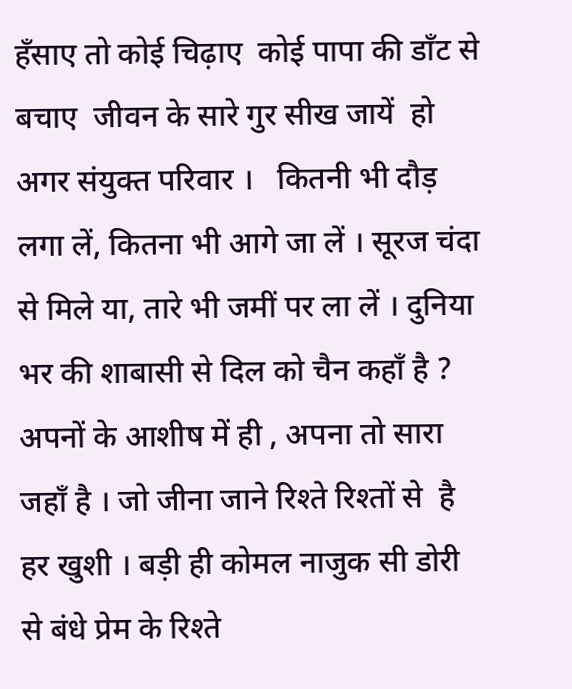हँसाए तो कोई चिढ़ाए  कोई पापा की डाँट से बचाए  जीवन के सारे गुर सीख जायें  हो अगर संयुक्त परिवार ।   कितनी भी दौड़ लगा लें, कितना भी आगे जा लें । सूरज चंदा से मिले या, तारे भी जमीं पर ला लें । दुनिया भर की शाबासी से दिल को चैन कहाँ है ? अपनों के आशीष में ही , अपना तो सारा जहाँ है । जो जीना जाने रिश्ते रिश्तों से  है हर खुशी । बड़ी ही कोमल नाजुक सी डोरी से बंधे प्रेम के रिश्ते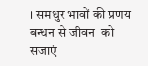। समधुर भावों की प्रणय बन्धन से जीवन  को सजाएं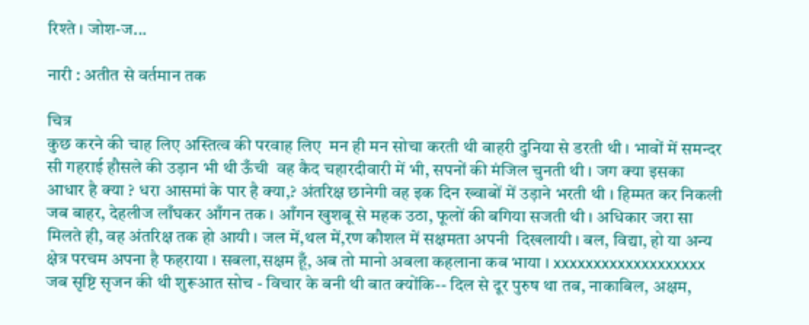रिश्ते । जोश-ज...

नारी : अतीत से वर्तमान तक

चित्र
कुछ करने की चाह लिए अस्तित्व की परवाह लिए  मन ही मन सोचा करती थी बाहरी दुनिया से डरती थी । भावों में समन्दर सी गहराई हौसले की उड़ान भी थी ऊँची  वह कैद चहारदीवारी में भी, सपनों की मंजिल चुनती थी । जग क्या इसका आधार है क्या ? धरा आसमां के पार है क्या,? अंतरिक्ष छानेगी वह इक दिन ख्वाबों में उड़ाने भरती थी । हिम्मत कर निकली जब बाहर, देहलीज लाँघकर आँगन तक । आँगन खुशबू से महक उठा, फूलों की बगिया सजती थी । अधिकार जरा सा मिलते ही, वह अंतरिक्ष तक हो आयी । जल में,थल में,रण कौशल में सक्षमता अपनी  दिखलायी । बल, विद्या, हो या अन्य क्षेत्र परचम अपना है फहराया । सबला,सक्षम हूँ, अब तो मानो अबला कहलाना कब भाया । xxxxxxxxxxxxxxxxxxx जब सृष्टि सृजन की थी शुरूआत सोच - विचार के बनी थी बात क्योंकि-- दिल से दूर पुरुष था तब, नाकाबिल, अक्षम,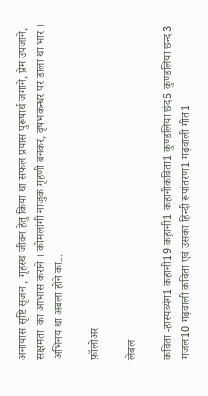अनायास सृष्टि सृजन , गृहस्थ जीवन हेतु किया था सफल प्रयास पुरूषार्थ जगाने, प्रेम उपजाने, सक्षमता  का आभास कराने । कोमलांगी नाजुक गृहणी बनकर, वृषभकन्धर पर डाला था भार । अभिनय था अबला होने का...

फ़ॉलोअर

लेबल

कविता -हास्यव्यंग1 कहानी19 कह़ानी1 कहानीकविता1 कुण्डलिया छंद5 कुण्डलिया छन्द3 गजल10 गढ़वाली कविता एवं उसका हिन्दी रूपांतरण1 गढ़वाली गीत1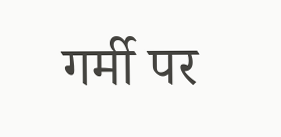गर्मी पर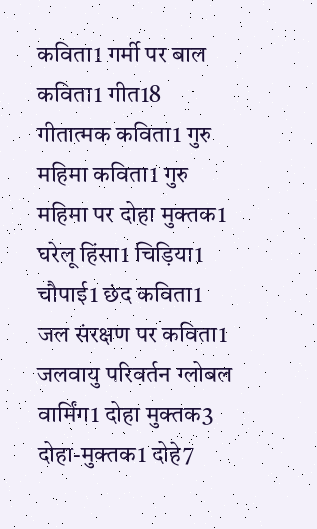कविता1 गर्मी पर बाल कविता1 गीत18 गीतात्मक कविता1 गुरु महिमा कविता1 गुरु महिमा पर दोहा मुक्तक1 घरेलू हिंसा1 चिड़िया1 चौपाई1 छंद कविता1 जल संरक्षण पर कविता1 जलवायु परिवर्तन ग्लोबल वार्मिंग1 दोहा मुक्तक3 दोहा-मुक्तक1 दोहे7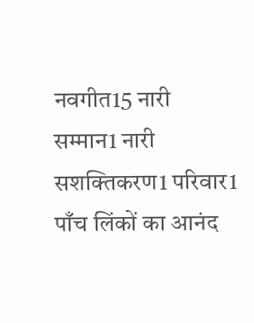नवगीत15 नारी सम्मान1 नारी सशक्तिकरण1 परिवार1 पाँच लिंकों का आनंद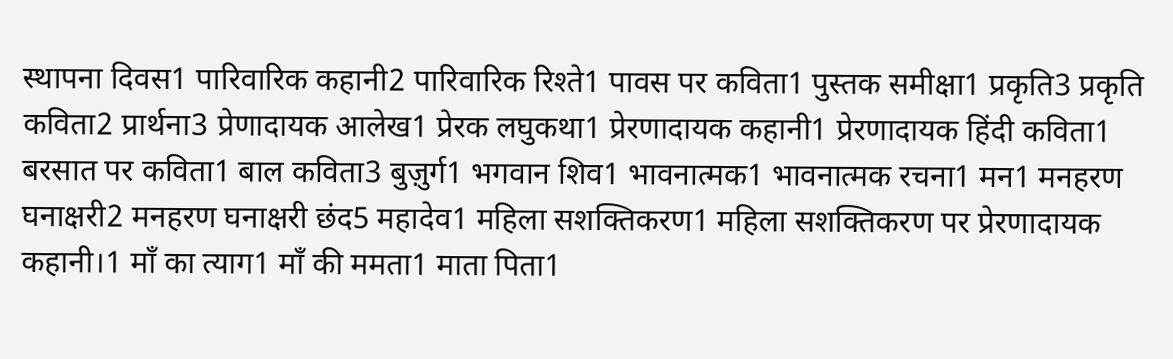स्थापना दिवस1 पारिवारिक कहानी2 पारिवारिक रिश्ते1 पावस पर कविता1 पुस्तक समीक्षा1 प्रकृति3 प्रकृति कविता2 प्रार्थना3 प्रेणादायक आलेख1 प्रेरक लघुकथा1 प्रेरणादायक कहानी1 प्रेरणादायक हिंदी कविता1 बरसात पर कविता1 बाल कविता3 बुज़ुर्ग1 भगवान शिव1 भावनात्मक1 भावनात्मक रचना1 मन1 मनहरण घनाक्षरी2 मनहरण घनाक्षरी छंद5 महादेव1 महिला सशक्तिकरण1 महिला सशक्तिकरण पर प्रेरणादायक कहानी।1 माँ का त्याग1 माँ की ममता1 माता पिता1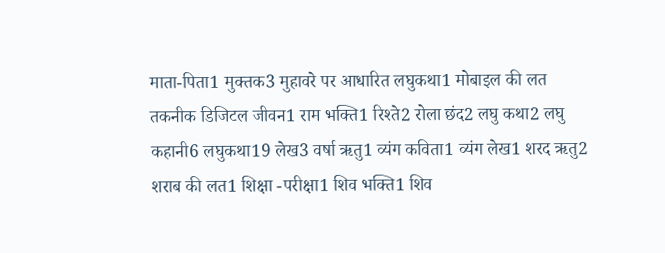माता-पिता1 मुक्तक3 मुहावरे पर आधारित लघुकथा1 मोबाइल की लत तकनीक डिजिटल जीवन1 राम भक्ति1 रिश्ते2 रोला छंद2 लघु कथा2 लघु कहानी6 लघुकथा19 लेख3 वर्षा ऋतु1 व्यंग कविता1 व्यंग लेख1 शरद ऋतु2 शराब की लत1 शिक्षा -परीक्षा1 शिव भक्ति1 शिव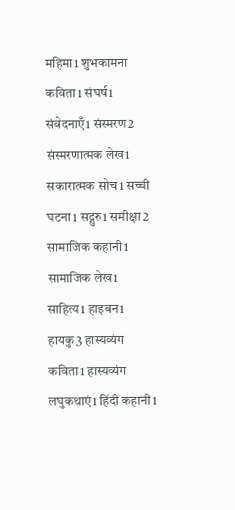महिमा1 शुभकामना कविता1 संघर्ष1 संवेदनाएँ1 संस्मरण2 संस्मरणात्मक लेख1 सकारात्मक सोच1 सच्ची घटना1 सद्गुरु1 समीक्षा2 सामाजिक कहानी1 सामाजिक लेख1 साहित्य1 हाइबन1 हायकु3 हास्यव्यंग कविता1 हास्यव्यंग लघुकथाएं1 हिंदी कहानी1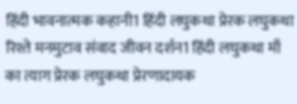हिंदी भावनात्मक कहानी1 हिंदी लघुकथा प्रेरक लघुकथा रिश्ते मनमुटाव संवाद जीवन दर्शन1 हिंदी लघुकथा माँ का त्याग प्रेरक लघुकथा प्रेरणादायक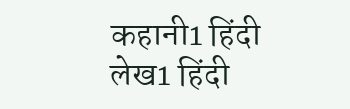कहानी1 हिंदी लेख1 हिंदी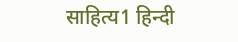साहित्य1 हिन्दी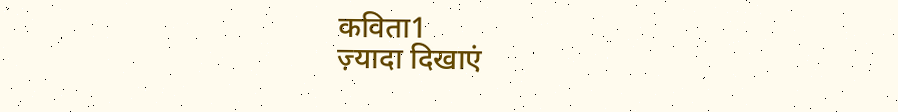कविता1
ज़्यादा दिखाएं